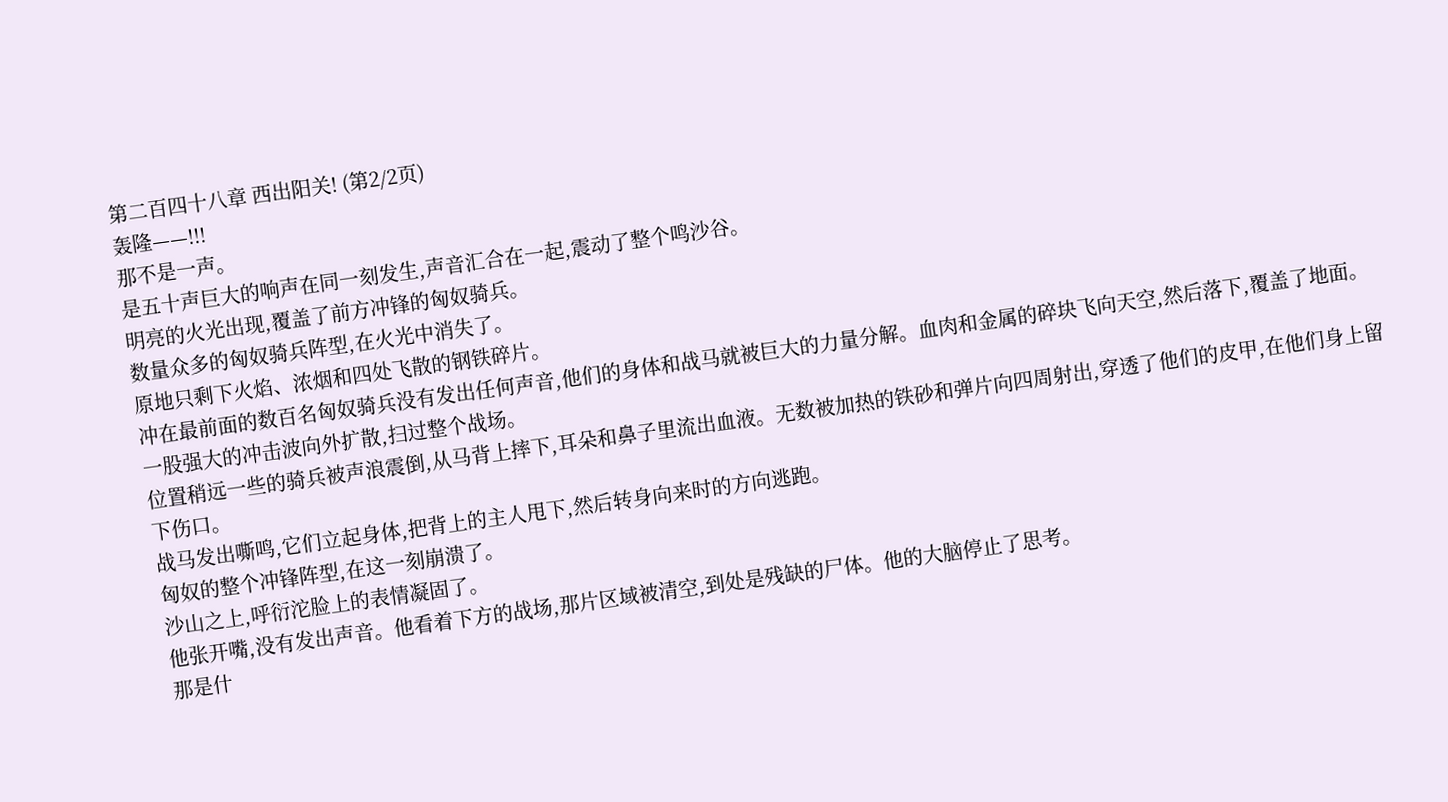第二百四十八章 西出阳关! (第2/2页)
轰隆——!!!
那不是一声。
是五十声巨大的响声在同一刻发生,声音汇合在一起,震动了整个鸣沙谷。
明亮的火光出现,覆盖了前方冲锋的匈奴骑兵。
数量众多的匈奴骑兵阵型,在火光中消失了。
原地只剩下火焰、浓烟和四处飞散的钢铁碎片。
冲在最前面的数百名匈奴骑兵没有发出任何声音,他们的身体和战马就被巨大的力量分解。血肉和金属的碎块飞向天空,然后落下,覆盖了地面。
一股强大的冲击波向外扩散,扫过整个战场。
位置稍远一些的骑兵被声浪震倒,从马背上摔下,耳朵和鼻子里流出血液。无数被加热的铁砂和弹片向四周射出,穿透了他们的皮甲,在他们身上留下伤口。
战马发出嘶鸣,它们立起身体,把背上的主人甩下,然后转身向来时的方向逃跑。
匈奴的整个冲锋阵型,在这一刻崩溃了。
沙山之上,呼衍沱脸上的表情凝固了。
他张开嘴,没有发出声音。他看着下方的战场,那片区域被清空,到处是残缺的尸体。他的大脑停止了思考。
那是什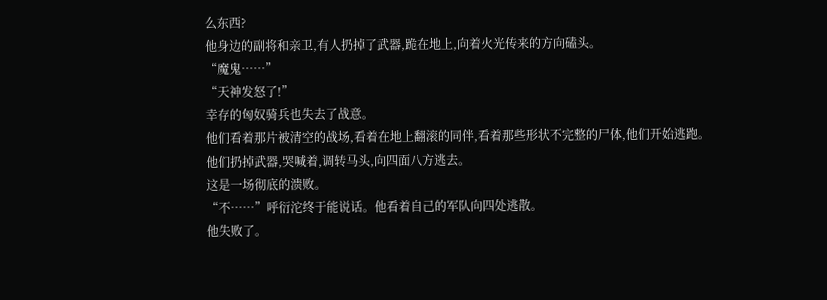么东西?
他身边的副将和亲卫,有人扔掉了武器,跪在地上,向着火光传来的方向磕头。
“魔鬼……”
“天神发怒了!”
幸存的匈奴骑兵也失去了战意。
他们看着那片被清空的战场,看着在地上翻滚的同伴,看着那些形状不完整的尸体,他们开始逃跑。
他们扔掉武器,哭喊着,调转马头,向四面八方逃去。
这是一场彻底的溃败。
“不……”呼衍沱终于能说话。他看着自己的军队向四处逃散。
他失败了。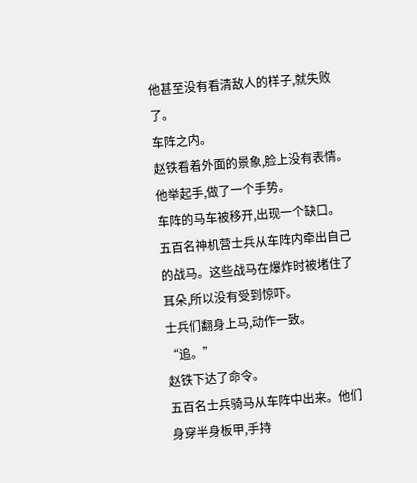他甚至没有看清敌人的样子,就失败了。
车阵之内。
赵铁看着外面的景象,脸上没有表情。
他举起手,做了一个手势。
车阵的马车被移开,出现一个缺口。
五百名神机营士兵从车阵内牵出自己的战马。这些战马在爆炸时被堵住了耳朵,所以没有受到惊吓。
士兵们翻身上马,动作一致。
“追。”
赵铁下达了命令。
五百名士兵骑马从车阵中出来。他们身穿半身板甲,手持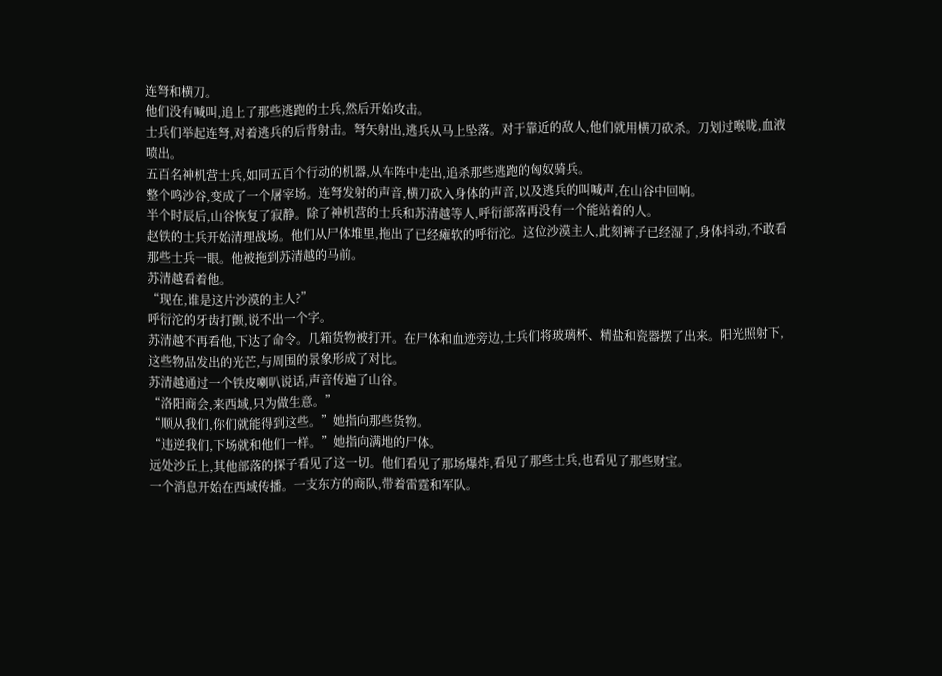连弩和横刀。
他们没有喊叫,追上了那些逃跑的士兵,然后开始攻击。
士兵们举起连弩,对着逃兵的后背射击。弩矢射出,逃兵从马上坠落。对于靠近的敌人,他们就用横刀砍杀。刀划过喉咙,血液喷出。
五百名神机营士兵,如同五百个行动的机器,从车阵中走出,追杀那些逃跑的匈奴骑兵。
整个鸣沙谷,变成了一个屠宰场。连弩发射的声音,横刀砍入身体的声音,以及逃兵的叫喊声,在山谷中回响。
半个时辰后,山谷恢复了寂静。除了神机营的士兵和苏清越等人,呼衍部落再没有一个能站着的人。
赵铁的士兵开始清理战场。他们从尸体堆里,拖出了已经瘫软的呼衍沱。这位沙漠主人,此刻裤子已经湿了,身体抖动,不敢看那些士兵一眼。他被拖到苏清越的马前。
苏清越看着他。
“现在,谁是这片沙漠的主人?”
呼衍沱的牙齿打颤,说不出一个字。
苏清越不再看他,下达了命令。几箱货物被打开。在尸体和血迹旁边,士兵们将玻璃杯、精盐和瓷器摆了出来。阳光照射下,这些物品发出的光芒,与周围的景象形成了对比。
苏清越通过一个铁皮喇叭说话,声音传遍了山谷。
“洛阳商会,来西域,只为做生意。”
“顺从我们,你们就能得到这些。”她指向那些货物。
“违逆我们,下场就和他们一样。”她指向满地的尸体。
远处沙丘上,其他部落的探子看见了这一切。他们看见了那场爆炸,看见了那些士兵,也看见了那些财宝。
一个消息开始在西域传播。一支东方的商队,带着雷霆和军队。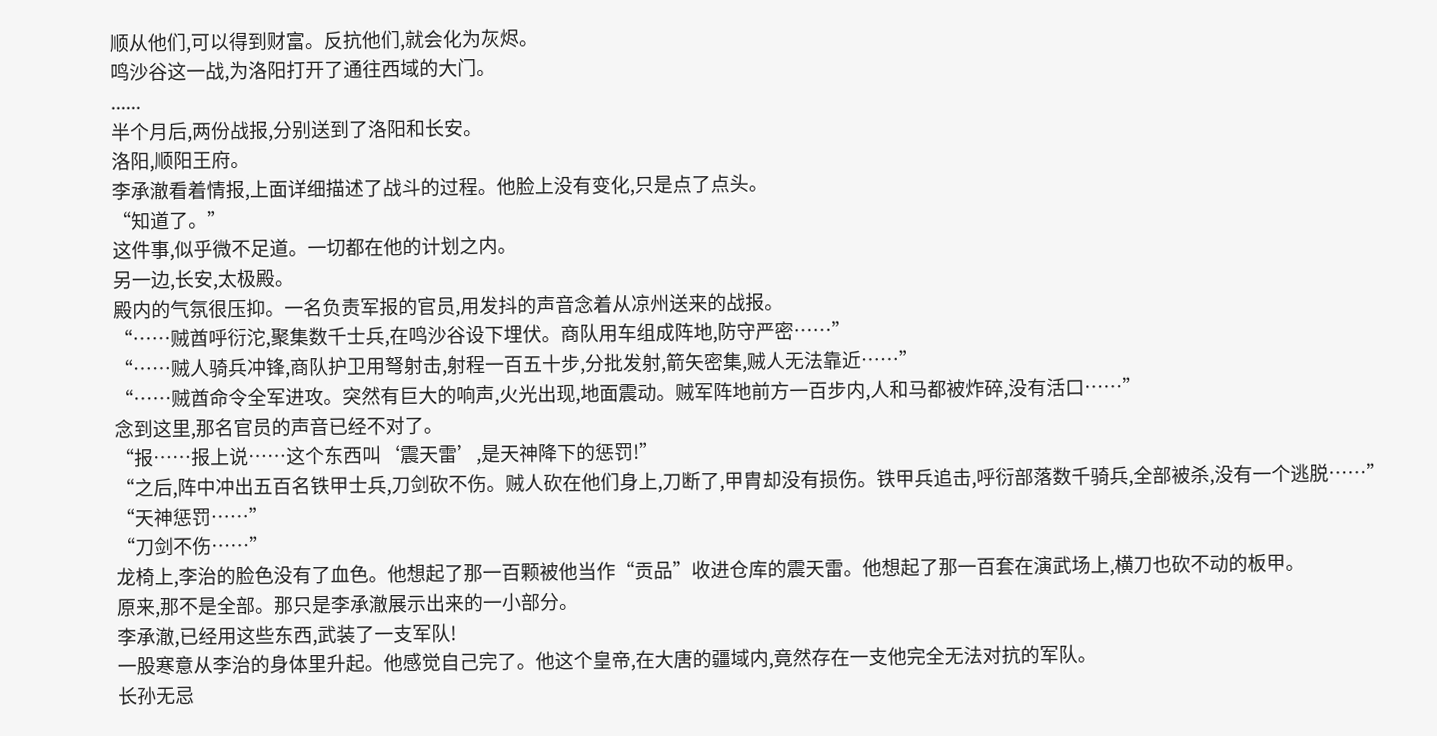顺从他们,可以得到财富。反抗他们,就会化为灰烬。
鸣沙谷这一战,为洛阳打开了通往西域的大门。
......
半个月后,两份战报,分别送到了洛阳和长安。
洛阳,顺阳王府。
李承澈看着情报,上面详细描述了战斗的过程。他脸上没有变化,只是点了点头。
“知道了。”
这件事,似乎微不足道。一切都在他的计划之内。
另一边,长安,太极殿。
殿内的气氛很压抑。一名负责军报的官员,用发抖的声音念着从凉州送来的战报。
“……贼酋呼衍沱,聚集数千士兵,在鸣沙谷设下埋伏。商队用车组成阵地,防守严密……”
“……贼人骑兵冲锋,商队护卫用弩射击,射程一百五十步,分批发射,箭矢密集,贼人无法靠近……”
“……贼酋命令全军进攻。突然有巨大的响声,火光出现,地面震动。贼军阵地前方一百步内,人和马都被炸碎,没有活口……”
念到这里,那名官员的声音已经不对了。
“报……报上说……这个东西叫‘震天雷’,是天神降下的惩罚!”
“之后,阵中冲出五百名铁甲士兵,刀剑砍不伤。贼人砍在他们身上,刀断了,甲胄却没有损伤。铁甲兵追击,呼衍部落数千骑兵,全部被杀,没有一个逃脱……”
“天神惩罚……”
“刀剑不伤……”
龙椅上,李治的脸色没有了血色。他想起了那一百颗被他当作“贡品”收进仓库的震天雷。他想起了那一百套在演武场上,横刀也砍不动的板甲。
原来,那不是全部。那只是李承澈展示出来的一小部分。
李承澈,已经用这些东西,武装了一支军队!
一股寒意从李治的身体里升起。他感觉自己完了。他这个皇帝,在大唐的疆域内,竟然存在一支他完全无法对抗的军队。
长孙无忌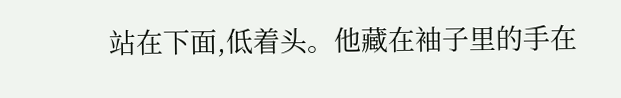站在下面,低着头。他藏在袖子里的手在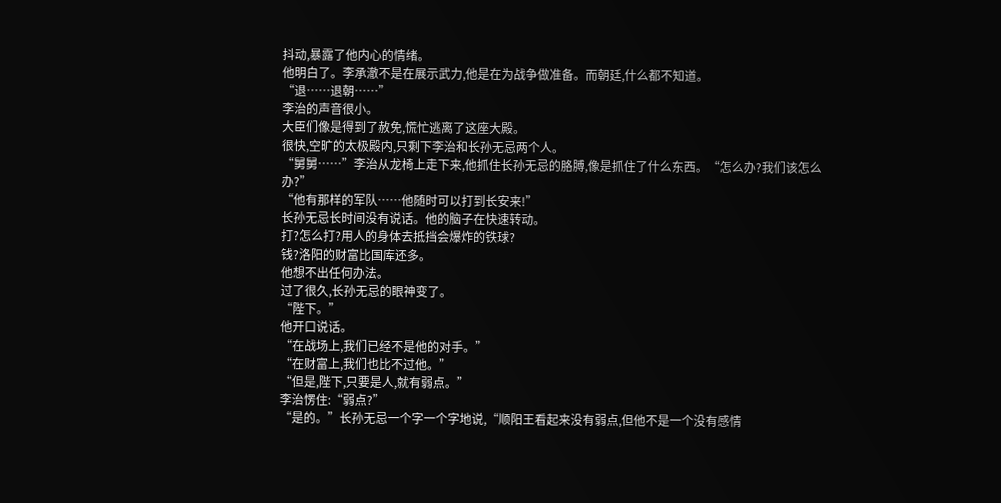抖动,暴露了他内心的情绪。
他明白了。李承澈不是在展示武力,他是在为战争做准备。而朝廷,什么都不知道。
“退……退朝……”
李治的声音很小。
大臣们像是得到了赦免,慌忙逃离了这座大殿。
很快,空旷的太极殿内,只剩下李治和长孙无忌两个人。
“舅舅……”李治从龙椅上走下来,他抓住长孙无忌的胳膊,像是抓住了什么东西。“怎么办?我们该怎么办?”
“他有那样的军队……他随时可以打到长安来!”
长孙无忌长时间没有说话。他的脑子在快速转动。
打?怎么打?用人的身体去抵挡会爆炸的铁球?
钱?洛阳的财富比国库还多。
他想不出任何办法。
过了很久,长孙无忌的眼神变了。
“陛下。”
他开口说话。
“在战场上,我们已经不是他的对手。”
“在财富上,我们也比不过他。”
“但是,陛下,只要是人,就有弱点。”
李治愣住:“弱点?”
“是的。”长孙无忌一个字一个字地说,“顺阳王看起来没有弱点,但他不是一个没有感情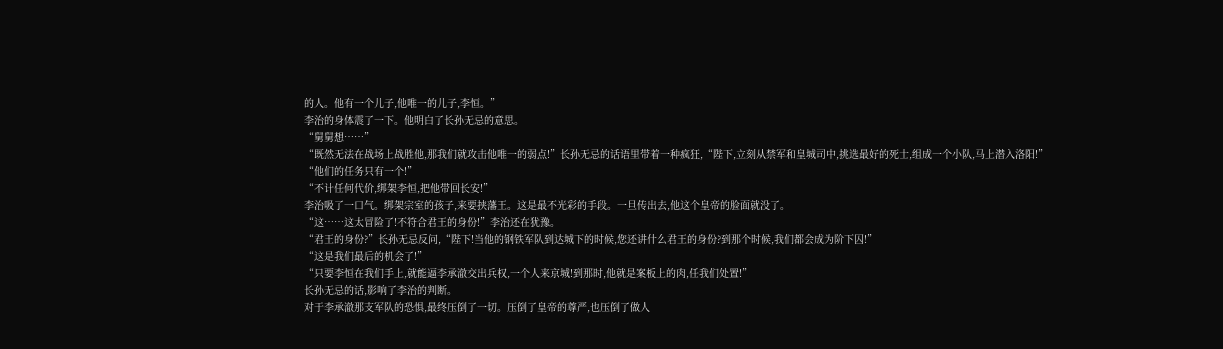的人。他有一个儿子,他唯一的儿子,李恒。”
李治的身体震了一下。他明白了长孙无忌的意思。
“舅舅想……”
“既然无法在战场上战胜他,那我们就攻击他唯一的弱点!”长孙无忌的话语里带着一种疯狂,“陛下,立刻从禁军和皇城司中,挑选最好的死士,组成一个小队,马上潜入洛阳!”
“他们的任务只有一个!”
“不计任何代价,绑架李恒,把他带回长安!”
李治吸了一口气。绑架宗室的孩子,来要挟藩王。这是最不光彩的手段。一旦传出去,他这个皇帝的脸面就没了。
“这……这太冒险了!不符合君王的身份!”李治还在犹豫。
“君王的身份?”长孙无忌反问,“陛下!当他的钢铁军队到达城下的时候,您还讲什么君王的身份?到那个时候,我们都会成为阶下囚!”
“这是我们最后的机会了!”
“只要李恒在我们手上,就能逼李承澈交出兵权,一个人来京城!到那时,他就是案板上的肉,任我们处置!”
长孙无忌的话,影响了李治的判断。
对于李承澈那支军队的恐惧,最终压倒了一切。压倒了皇帝的尊严,也压倒了做人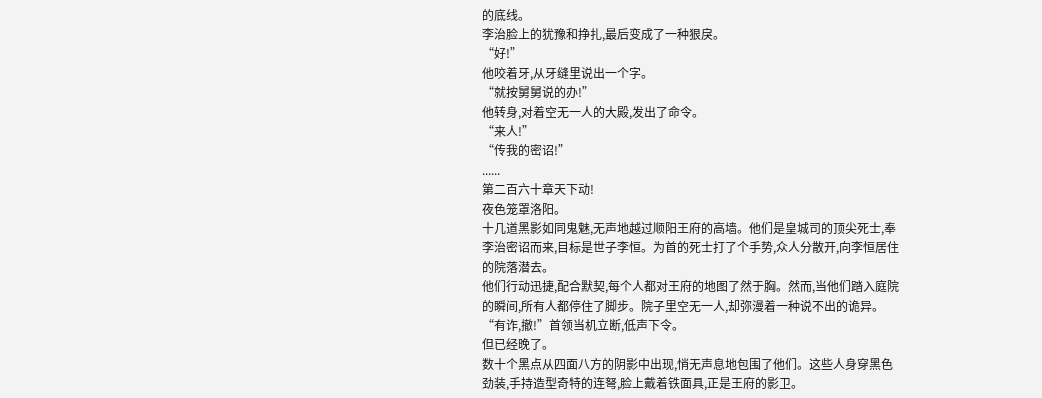的底线。
李治脸上的犹豫和挣扎,最后变成了一种狠戾。
“好!”
他咬着牙,从牙缝里说出一个字。
“就按舅舅说的办!”
他转身,对着空无一人的大殿,发出了命令。
“来人!”
“传我的密诏!”
......
第二百六十章天下动!
夜色笼罩洛阳。
十几道黑影如同鬼魅,无声地越过顺阳王府的高墙。他们是皇城司的顶尖死士,奉李治密诏而来,目标是世子李恒。为首的死士打了个手势,众人分散开,向李恒居住的院落潜去。
他们行动迅捷,配合默契,每个人都对王府的地图了然于胸。然而,当他们踏入庭院的瞬间,所有人都停住了脚步。院子里空无一人,却弥漫着一种说不出的诡异。
“有诈,撤!”首领当机立断,低声下令。
但已经晚了。
数十个黑点从四面八方的阴影中出现,悄无声息地包围了他们。这些人身穿黑色劲装,手持造型奇特的连弩,脸上戴着铁面具,正是王府的影卫。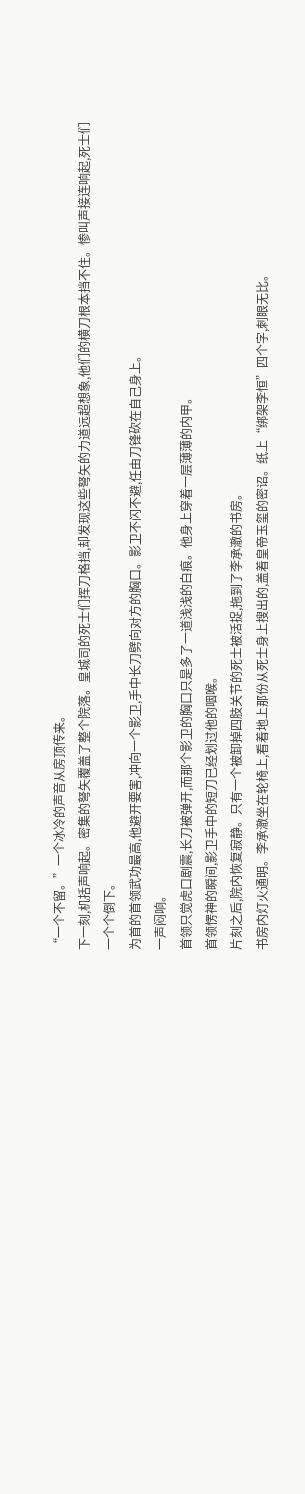“一个不留。”一个冰冷的声音从房顶传来。
下一刻,机括声响起。密集的弩矢覆盖了整个院落。皇城司的死士们挥刀格挡,却发现这些弩矢的力道远超想象,他们的横刀根本挡不住。惨叫声接连响起,死士们一个个倒下。
为首的首领武功最高,他避开要害,冲向一个影卫,手中长刀劈向对方的胸口。影卫不闪不避,任由刀锋砍在自己身上。
一声闷响。
首领只觉虎口剧震,长刀被弹开,而那个影卫的胸口只是多了一道浅浅的白痕。他身上穿着一层薄薄的内甲。
首领愣神的瞬间,影卫手中的短刀已经划过他的咽喉。
片刻之后,院内恢复寂静。只有一个被卸掉四肢关节的死士被活捉,拖到了李承澈的书房。
书房内灯火通明。李承澈坐在轮椅上,看着地上那份从死士身上搜出的,盖着皇帝玉玺的密诏。纸上“绑架李恒”四个字,刺眼无比。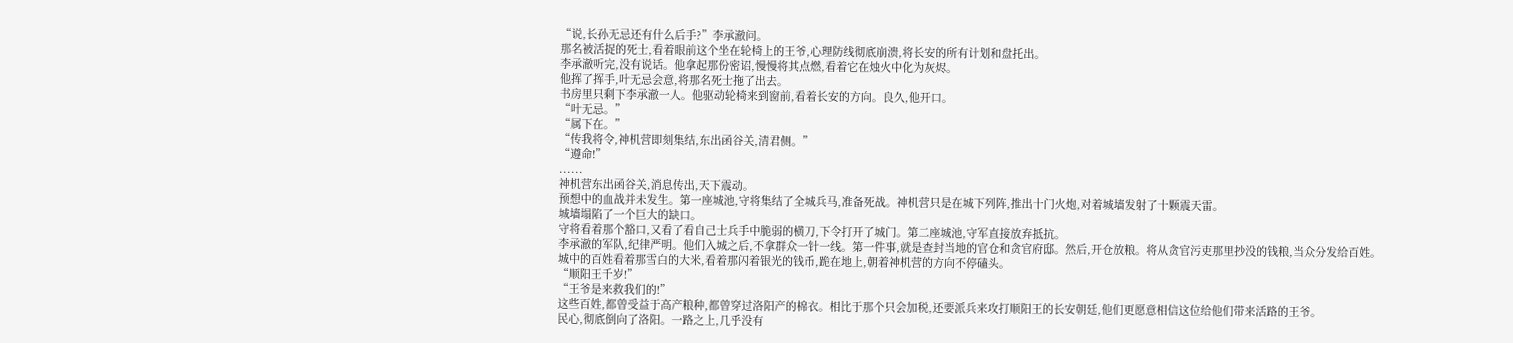“说,长孙无忌还有什么后手?”李承澈问。
那名被活捉的死士,看着眼前这个坐在轮椅上的王爷,心理防线彻底崩溃,将长安的所有计划和盘托出。
李承澈听完,没有说话。他拿起那份密诏,慢慢将其点燃,看着它在烛火中化为灰烬。
他挥了挥手,叶无忌会意,将那名死士拖了出去。
书房里只剩下李承澈一人。他驱动轮椅来到窗前,看着长安的方向。良久,他开口。
“叶无忌。”
“属下在。”
“传我将令,神机营即刻集结,东出函谷关,清君侧。”
“遵命!”
......
神机营东出函谷关,消息传出,天下震动。
预想中的血战并未发生。第一座城池,守将集结了全城兵马,准备死战。神机营只是在城下列阵,推出十门火炮,对着城墙发射了十颗震天雷。
城墙塌陷了一个巨大的缺口。
守将看着那个豁口,又看了看自己士兵手中脆弱的横刀,下令打开了城门。第二座城池,守军直接放弃抵抗。
李承澈的军队,纪律严明。他们入城之后,不拿群众一针一线。第一件事,就是查封当地的官仓和贪官府邸。然后,开仓放粮。将从贪官污吏那里抄没的钱粮,当众分发给百姓。
城中的百姓看着那雪白的大米,看着那闪着银光的钱币,跪在地上,朝着神机营的方向不停磕头。
“顺阳王千岁!”
“王爷是来救我们的!”
这些百姓,都曾受益于高产粮种,都曾穿过洛阳产的棉衣。相比于那个只会加税,还要派兵来攻打顺阳王的长安朝廷,他们更愿意相信这位给他们带来活路的王爷。
民心,彻底倒向了洛阳。一路之上,几乎没有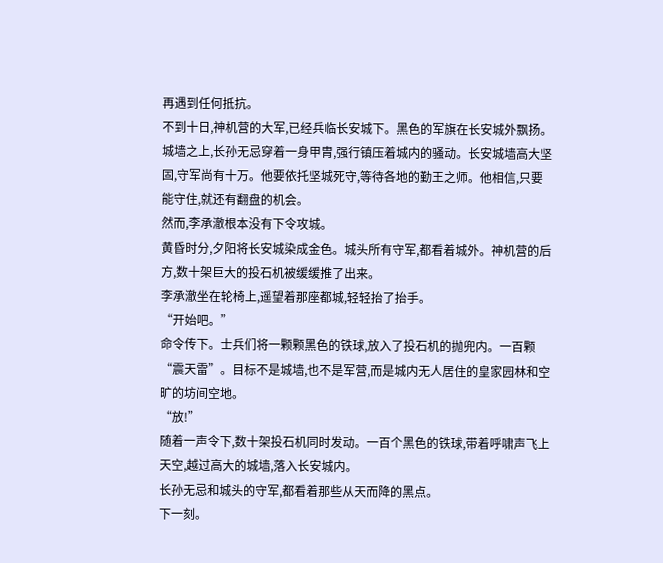再遇到任何抵抗。
不到十日,神机营的大军,已经兵临长安城下。黑色的军旗在长安城外飘扬。
城墙之上,长孙无忌穿着一身甲胄,强行镇压着城内的骚动。长安城墙高大坚固,守军尚有十万。他要依托坚城死守,等待各地的勤王之师。他相信,只要能守住,就还有翻盘的机会。
然而,李承澈根本没有下令攻城。
黄昏时分,夕阳将长安城染成金色。城头所有守军,都看着城外。神机营的后方,数十架巨大的投石机被缓缓推了出来。
李承澈坐在轮椅上,遥望着那座都城,轻轻抬了抬手。
“开始吧。”
命令传下。士兵们将一颗颗黑色的铁球,放入了投石机的抛兜内。一百颗“震天雷”。目标不是城墙,也不是军营,而是城内无人居住的皇家园林和空旷的坊间空地。
“放!”
随着一声令下,数十架投石机同时发动。一百个黑色的铁球,带着呼啸声飞上天空,越过高大的城墙,落入长安城内。
长孙无忌和城头的守军,都看着那些从天而降的黑点。
下一刻。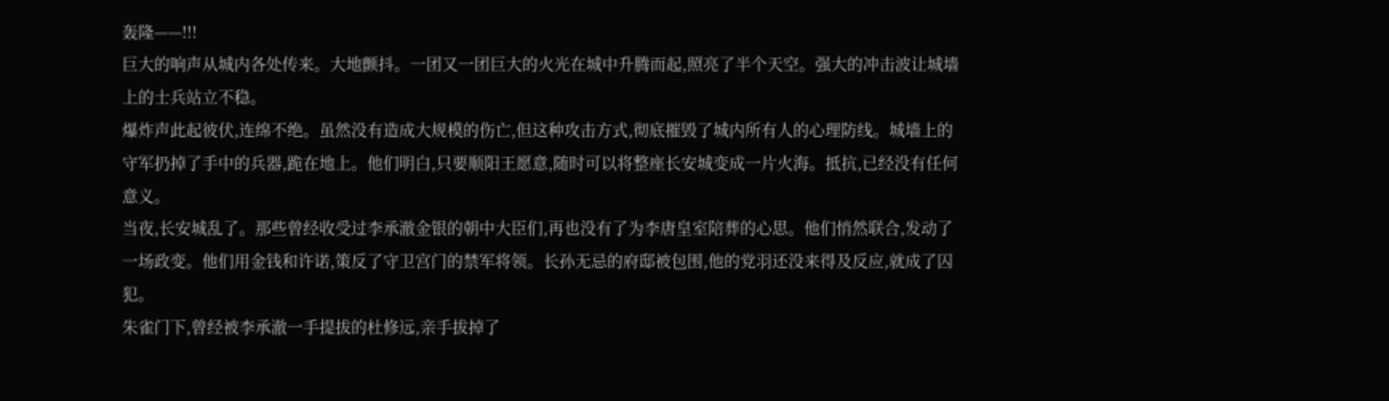轰隆——!!!
巨大的响声从城内各处传来。大地颤抖。一团又一团巨大的火光在城中升腾而起,照亮了半个天空。强大的冲击波让城墙上的士兵站立不稳。
爆炸声此起彼伏,连绵不绝。虽然没有造成大规模的伤亡,但这种攻击方式,彻底摧毁了城内所有人的心理防线。城墙上的守军扔掉了手中的兵器,跪在地上。他们明白,只要顺阳王愿意,随时可以将整座长安城变成一片火海。抵抗,已经没有任何意义。
当夜,长安城乱了。那些曾经收受过李承澈金银的朝中大臣们,再也没有了为李唐皇室陪葬的心思。他们悄然联合,发动了一场政变。他们用金钱和许诺,策反了守卫宫门的禁军将领。长孙无忌的府邸被包围,他的党羽还没来得及反应,就成了囚犯。
朱雀门下,曾经被李承澈一手提拔的杜修远,亲手拔掉了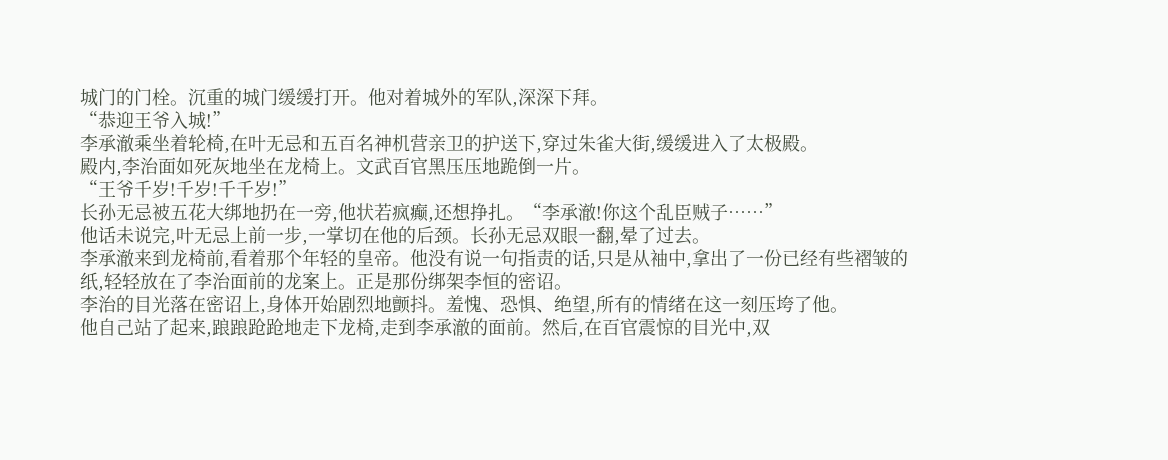城门的门栓。沉重的城门缓缓打开。他对着城外的军队,深深下拜。
“恭迎王爷入城!”
李承澈乘坐着轮椅,在叶无忌和五百名神机营亲卫的护送下,穿过朱雀大街,缓缓进入了太极殿。
殿内,李治面如死灰地坐在龙椅上。文武百官黑压压地跪倒一片。
“王爷千岁!千岁!千千岁!”
长孙无忌被五花大绑地扔在一旁,他状若疯癫,还想挣扎。“李承澈!你这个乱臣贼子……”
他话未说完,叶无忌上前一步,一掌切在他的后颈。长孙无忌双眼一翻,晕了过去。
李承澈来到龙椅前,看着那个年轻的皇帝。他没有说一句指责的话,只是从袖中,拿出了一份已经有些褶皱的纸,轻轻放在了李治面前的龙案上。正是那份绑架李恒的密诏。
李治的目光落在密诏上,身体开始剧烈地颤抖。羞愧、恐惧、绝望,所有的情绪在这一刻压垮了他。
他自己站了起来,踉踉跄跄地走下龙椅,走到李承澈的面前。然后,在百官震惊的目光中,双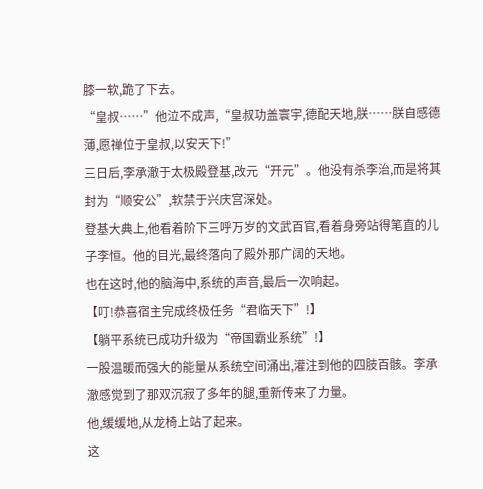膝一软,跪了下去。
“皇叔……”他泣不成声,“皇叔功盖寰宇,德配天地,朕……朕自感德薄,愿禅位于皇叔,以安天下!”
三日后,李承澈于太极殿登基,改元“开元”。他没有杀李治,而是将其封为“顺安公”,软禁于兴庆宫深处。
登基大典上,他看着阶下三呼万岁的文武百官,看着身旁站得笔直的儿子李恒。他的目光,最终落向了殿外那广阔的天地。
也在这时,他的脑海中,系统的声音,最后一次响起。
【叮!恭喜宿主完成终极任务“君临天下”!】
【躺平系统已成功升级为“帝国霸业系统”!】
一股温暖而强大的能量从系统空间涌出,灌注到他的四肢百骸。李承澈感觉到了那双沉寂了多年的腿,重新传来了力量。
他,缓缓地,从龙椅上站了起来。
这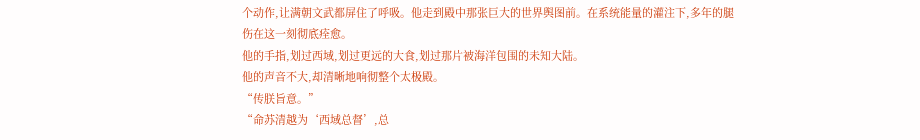个动作,让满朝文武都屏住了呼吸。他走到殿中那张巨大的世界舆图前。在系统能量的灌注下,多年的腿伤在这一刻彻底痊愈。
他的手指,划过西域,划过更远的大食,划过那片被海洋包围的未知大陆。
他的声音不大,却清晰地响彻整个太极殿。
“传朕旨意。”
“命苏清越为‘西域总督’,总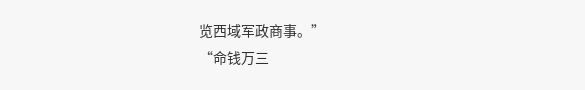览西域军政商事。”
“命钱万三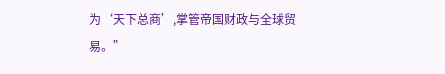为‘天下总商’,掌管帝国财政与全球贸易。”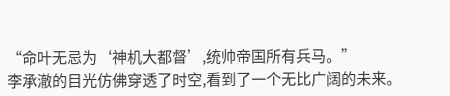“命叶无忌为‘神机大都督’,统帅帝国所有兵马。”
李承澈的目光仿佛穿透了时空,看到了一个无比广阔的未来。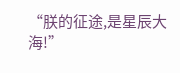“朕的征途,是星辰大海!”